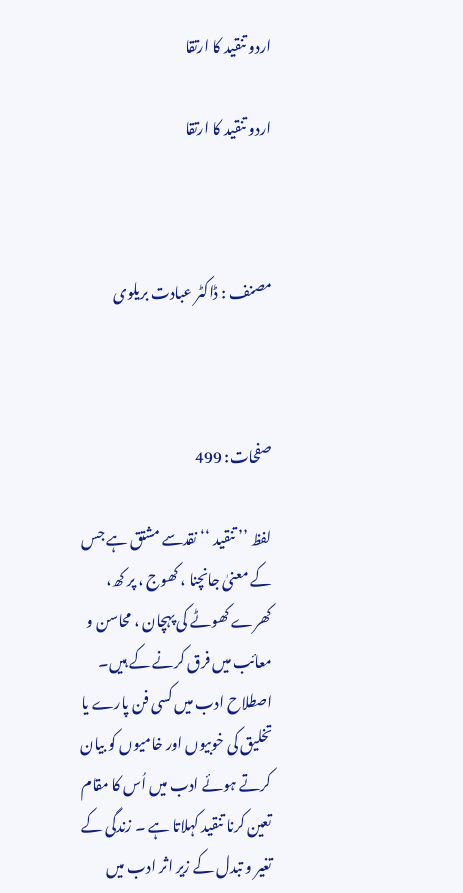اردو تنقید کا ارتقا

اردو تنقید کا ارتقا



مصنف : ڈاکٹر عبادت بریلوی



صفحات: 499

لفظ ’’ تنقید ‘‘ نقدسے مشتق ہے جس کے معنیٰ جانچنا ، کھوج ، پر کھ، کھرے کھوٹے کی پہچان ، محاسن و معائب میں فرق کرنے کے ہیں۔ اصطلاح ادب میں کسی فن پارے یا تخلیق کی خوبیوں اور خامیوں کو بیان کرتے ہوئے ادب میں اُس کا مقام تعین کرنا تنقید کہلاتا ہے ۔ زندگی کے تغیر و تبدل کے زیر اثر ادب میں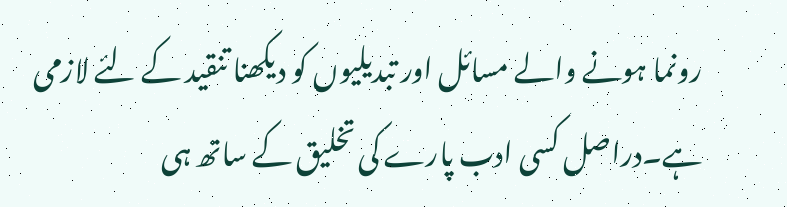رونما ہونے والے مسائل اور تبدیلیوں کو دیکھنا تنقید کے لئے لازمی ہے۔دراصل کسی ادب پارے کی تخلیق کے ساتھ ہی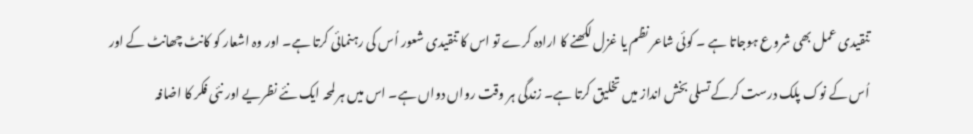تنقیدی عمل بھی شروع ہوجاتا ہے ۔ کوئی شاعر نظم یا غزل لکھنے کا ارادہ کرے تو اس کا تنقیدی شعور اُس کی رہنمائی کرتا ہے۔ اور وہ اشعار کو کانٹ چھانٹ کے اور اُس کے نوک پلک درست کرکے تسلی بخش انداز میں تخلیق کرتا ہے۔ زندگی ہر وقت رواں دواں ہے۔ اس میں ہر لمحہ ایک نئے نظریے اور نئی فکر کا اضافہ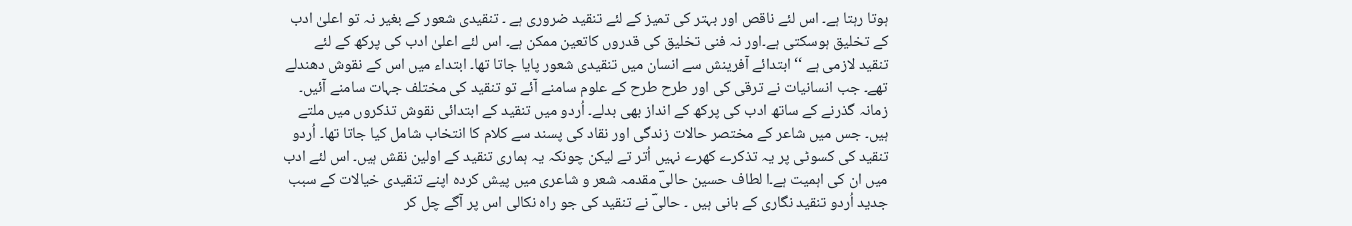ہوتا رہتا ہے۔ اس لئے ناقص اور بہتر کی تمیز کے لئے تنقید ضروری ہے ۔ تنقیدی شعور کے بغیر نہ تو اعلیٰ ادب کے تخلیق ہوسکتی ہے۔اور نہ فنی تخلیق کی قدروں کاتعین ممکن ہے۔ اس لئے اعلیٰ ادب کی پرکھ کے لئے تنقید لازمی ہے ‘‘ابتدائے آفرینش سے انسان میں تنقیدی شعور پایا جاتا تھا۔ ابتداء میں اس کے نقوش دھندلے تھے۔ جب انسانیات نے ترقی کی اور طرح طرح کے علوم سامنے آئے تو تنقید کی مختلف جہات سامنے آئیں۔ زمانہ گذرنے کے ساتھ ادب کی پرکھ کے انداز بھی بدلے۔ اُردو میں تنقید کے ابتدائی نقوش تذکروں میں ملتے ہیں۔ جس میں شاعر کے مختصر حالات زندگی اور نقاد کی پسند سے کلام کا انتخاب شامل کیا جاتا تھا۔ اُردو تنقید کی کسوٹی پر یہ تذکرے کھرے نہیں اُتر تے لیکن چونکہ یہ ہماری تنقید کے اولین نقش ہیں۔ اس لئے ادب میں ان کی اہمیت ہے۔ا لطاف حسین حالیؔ مقدمہ شعر و شاعری میں پیش کردہ اپنے تنقیدی خیالات کے سبب جدید اُردو تنقید نگاری کے بانی ہیں ۔ حالیؔ نے تنقید کی جو راہ نکالی اس پر آگے چل کر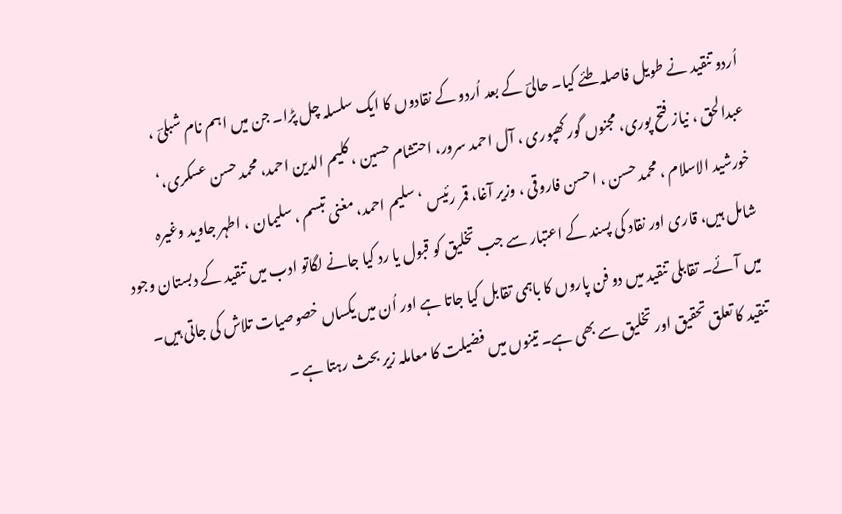اُردو تنقید نے طویل فاصلہ طئے کیا۔ حالیؔ کے بعد اُردو کے نقادوں کا ایک سلسلہ چل پڑا۔ جن میں اہم نام شبلیؔ ، عبدالحق ، نیاز فتح پوری، مجنوں گور کھپوری ، آل احمد سرور، احتشام حسین ، کلیم الدین احمد، محمد حسن عسکری،‘ خورشید الاسلام ، محمد حسن ، احسن فاروقی ، وزیر آغا، قمر رئیس ‘ سلیم احمد، مغنی تبسم ، سلیمان ، اطہر جاوید وغیرہ شامل ہیں، قاری اور نقاد کی پسند کے اعتبار سے جب تخلیق کو قبول یا رد کیا جانے لگاتو ادب میں تنقید کے دبستان وجود میں آئے۔ تقابلی تنقید میں دو فن پاروں کا باہمی تقابل کیا جاتا ہے اور اُن میں یکساں خصوصیات تلاش کی جاتی ہیں۔ تنقید کا تعلق تحقیق اور تخلیق سے بھی ہے۔ تینوں میں فضیلت کا معاملہ زیر بحث رہتا ہے ۔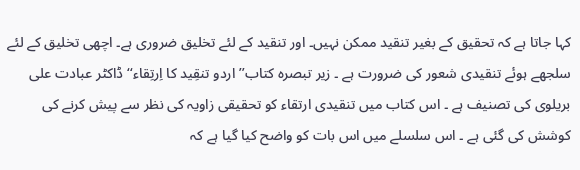کہا جاتا ہے کہ تحقیق کے بغیر تنقید ممکن نہیں۔ اور تنقید کے لئے تخلیق ضروری ہے۔ اچھی تخلیق کے لئے سلجھے ہوئے تنقیدی شعور کی ضرورت ہے ۔ زیر تبصرہ کتاب’’ اردو تنقِید کا اِرتِقاء‘‘ ڈاکٹر عبادت علی بریلوی کی تصنیف ہے ۔ اس کتاب میں تنقیدی ارتقاء کو تحقیقی زاویہ کی نظر سے پیش کرنے کی کوشش کی گئی ہے ۔ اس سلسلے میں اس بات کو واضح کیا گیا ہے کہ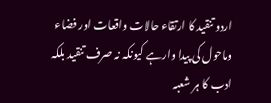اردو تنقید کا ارتقاء حالات واقعات اور فضاء وماحول کی پیدا وارہے کیونکہ نہ صرف تنقید بلکہ ادب کا ہر شعبہ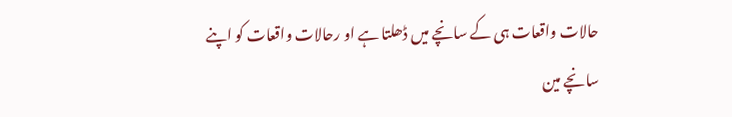حالات واقعات ہی کے سانچے میں ڈھلتا ہے او رحالات واقعات کو اپنے سانچے مین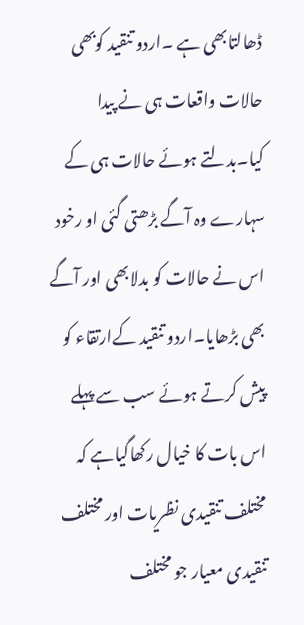ڈھالتابھی ہے ۔اردو تنقید کوبھی حالات واقعات ہی نے پیدا کیا۔بدلتے ہوئے حالات ہی کے سہارے وہ آگے بڑھتی گئی او رخود اس نے حالات کو بدلابھی اور آگے بھی بڑھایا۔اردو تنقید کےارتقاء کو پیش کرتے ہوئے سب سے پہلے اس بات کا خیال رکھاگیاہے کہ مختلف تنقیدی نظریات اور مختلف تنقیدی معیار جو مختلف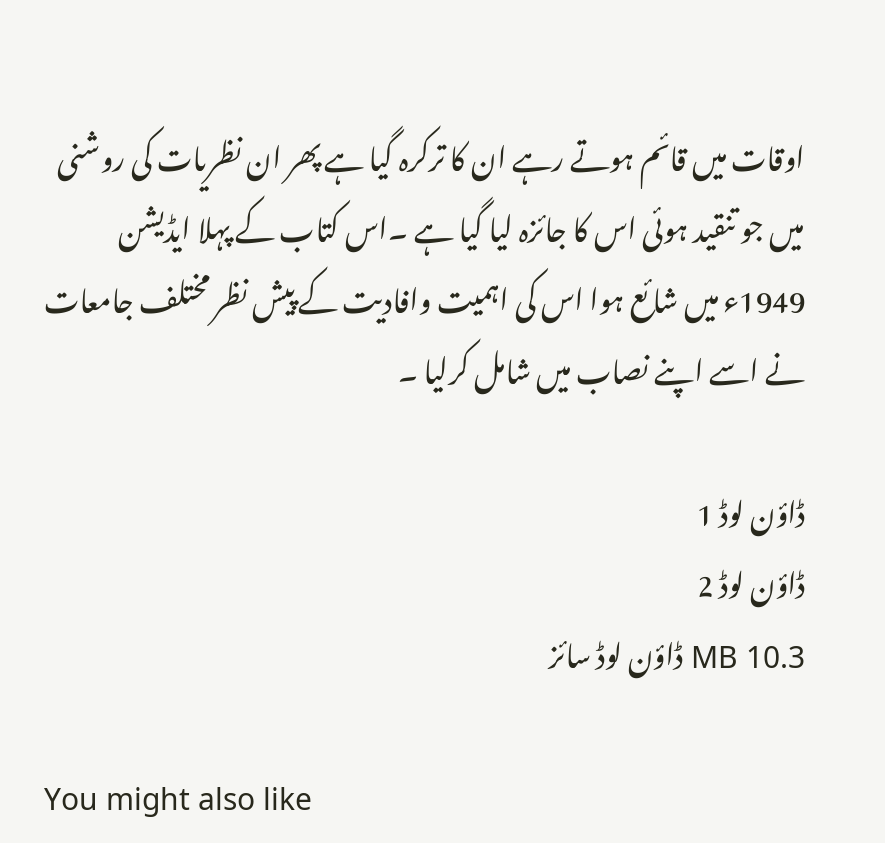اوقات میں قائم ہوتے رہے ان کا ترکرہ گیا ہے پھر ان نظریات کی روشنی میں جو تنقید ہوئی اس کا جائزہ لیا گیا ہے ۔اس کتاب کے پہلا ایڈیشن 1949ء میں شائع ہوا اس کی اہمیت وافادیت کے پیش نظر مختلف جامعات نے اسے اپنے نصاب میں شامل کرلیا ۔

ڈاؤن لوڈ 1
ڈاؤن لوڈ 2
10.3 MB ڈاؤن لوڈ سائز

You might also like